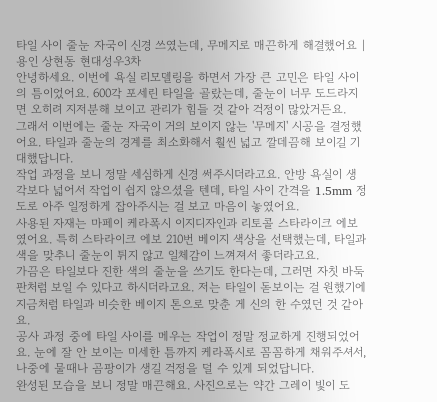타일 사이 줄눈 자국이 신경 쓰였는데, 무메지로 매끈하게 해결했어요 | 용인 상현동 현대성우3차
안녕하세요. 이번에 욕실 리모델링을 하면서 가장 큰 고민은 타일 사이의 틈이었어요. 600각 포세린 타일을 골랐는데, 줄눈이 너무 도드라지면 오히려 지저분해 보이고 관리가 힘들 것 같아 걱정이 많았거든요.
그래서 이번에는 줄눈 자국이 거의 보이지 않는 '무메지' 시공을 결정했어요. 타일과 줄눈의 경계를 최소화해서 훨씬 넓고 깔데끔해 보이길 기대했답니다.
작업 과정을 보니 정말 세심하게 신경 써주시더라고요. 안방 욕실이 생각보다 넓어서 작업이 쉽지 않으셨을 텐데, 타일 사이 간격을 1.5mm 정도로 아주 일정하게 잡아주시는 걸 보고 마음이 놓였어요.
사용된 자재는 마페이 케라폭시 이지디자인과 리토콜 스타라이크 에보였어요. 특히 스타라이크 에보 210번 베이지 색상을 선택했는데, 타일과 색을 맞추니 줄눈이 튀지 않고 일체감이 느껴져서 좋더라고요.
가끔은 타일보다 진한 색의 줄눈을 쓰기도 한다는데, 그러면 자칫 바둑판처럼 보일 수 있다고 하시더라고요. 저는 타일이 돋보이는 걸 원했기에 지금처럼 타일과 비슷한 베이지 톤으로 맞춘 게 신의 한 수였던 것 같아요.
공사 과정 중에 타일 사이를 메우는 작업이 정말 정교하게 진행되었어요. 눈에 잘 안 보이는 미세한 틈까지 케라폭시로 꼼꼼하게 채워주셔서, 나중에 물때나 곰팡이가 생길 걱정을 덜 수 있게 되었답니다.
완성된 모습을 보니 정말 매끈해요. 사진으로는 약간 그레이 빛이 도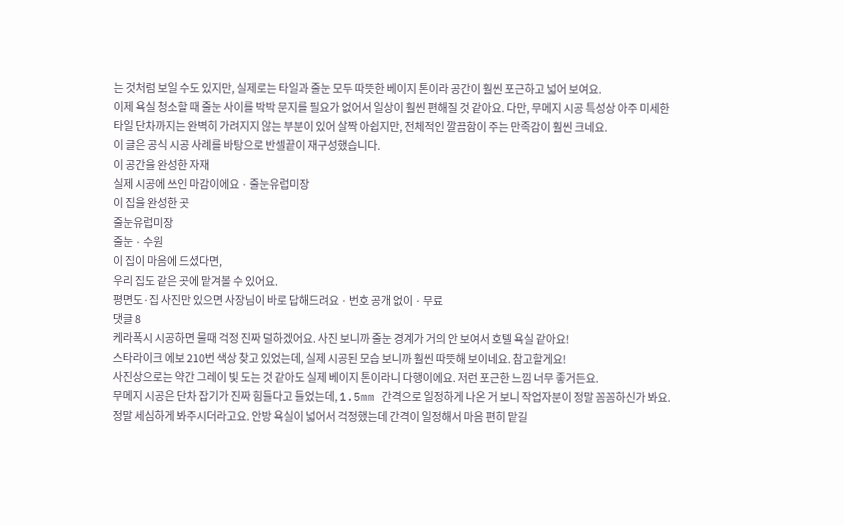는 것처럼 보일 수도 있지만, 실제로는 타일과 줄눈 모두 따뜻한 베이지 톤이라 공간이 훨씬 포근하고 넓어 보여요.
이제 욕실 청소할 때 줄눈 사이를 박박 문지를 필요가 없어서 일상이 훨씬 편해질 것 같아요. 다만, 무메지 시공 특성상 아주 미세한 타일 단차까지는 완벽히 가려지지 않는 부분이 있어 살짝 아쉽지만, 전체적인 깔끔함이 주는 만족감이 훨씬 크네요.
이 글은 공식 시공 사례를 바탕으로 반셀끝이 재구성했습니다.
이 공간을 완성한 자재
실제 시공에 쓰인 마감이에요 · 줄눈유럽미장
이 집을 완성한 곳
줄눈유럽미장
줄눈 · 수원
이 집이 마음에 드셨다면,
우리 집도 같은 곳에 맡겨볼 수 있어요.
평면도·집 사진만 있으면 사장님이 바로 답해드려요 · 번호 공개 없이 · 무료
댓글 8
케라폭시 시공하면 물때 걱정 진짜 덜하겠어요. 사진 보니까 줄눈 경계가 거의 안 보여서 호텔 욕실 같아요!
스타라이크 에보 210번 색상 찾고 있었는데, 실제 시공된 모습 보니까 훨씬 따뜻해 보이네요. 참고할게요!
사진상으로는 약간 그레이 빛 도는 것 같아도 실제 베이지 톤이라니 다행이에요. 저런 포근한 느낌 너무 좋거든요.
무메지 시공은 단차 잡기가 진짜 힘들다고 들었는데, 1.5mm 간격으로 일정하게 나온 거 보니 작업자분이 정말 꼼꼼하신가 봐요.
정말 세심하게 봐주시더라고요. 안방 욕실이 넓어서 걱정했는데 간격이 일정해서 마음 편히 맡길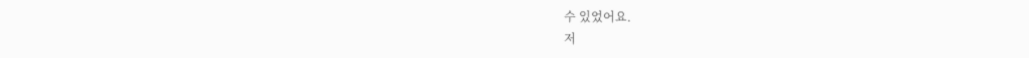수 있었어요.
저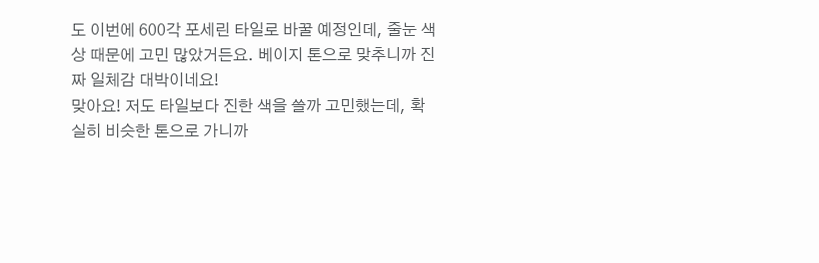도 이번에 600각 포세린 타일로 바꿀 예정인데, 줄눈 색상 때문에 고민 많았거든요. 베이지 톤으로 맞추니까 진짜 일체감 대박이네요!
맞아요! 저도 타일보다 진한 색을 쓸까 고민했는데, 확실히 비슷한 톤으로 가니까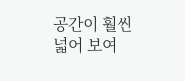공간이 훨씬 넓어 보여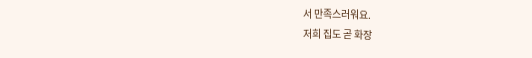서 만족스러워요.
저희 집도 곧 화장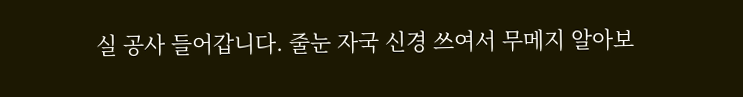실 공사 들어갑니다. 줄눈 자국 신경 쓰여서 무메지 알아보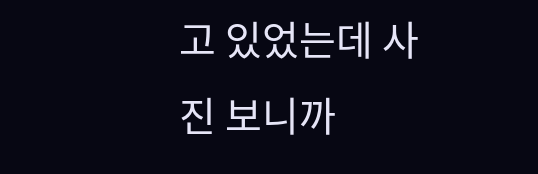고 있었는데 사진 보니까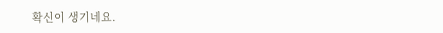확신이 생기네요.